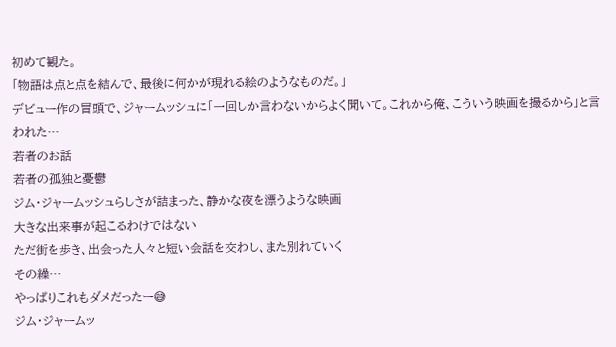初めて観た。
「物語は点と点を結んで、最後に何かが現れる絵のようなものだ。」
デビュー作の冒頭で、ジャームッシュに「一回しか言わないからよく聞いて。これから俺、こういう映画を撮るから」と言われた…
若者のお話
若者の孤独と憂鬱
ジム・ジャームッシュらしさが詰まった、静かな夜を漂うような映画
大きな出来事が起こるわけではない
ただ街を歩き、出会った人々と短い会話を交わし、また別れていく
その繰…
やっぱりこれもダメだったー😅
ジム・ジャームッ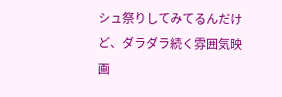シュ祭りしてみてるんだけど、ダラダラ続く雰囲気映画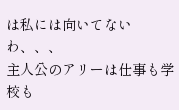は私には向いてないわ、、、
主人公のアリーは仕事も学校も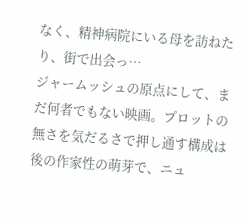なく、精神病院にいる母を訪ねたり、街で出会っ…
ジャームッシュの原点にして、まだ何者でもない映画。プロットの無さを気だるさで押し通す構成は後の作家性の萌芽で、ニュ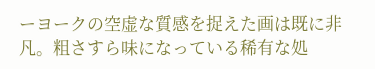ーヨークの空虚な質感を捉えた画は既に非凡。粗さすら味になっている稀有な処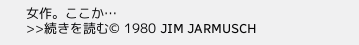女作。ここか…
>>続きを読む© 1980 JIM JARMUSCH